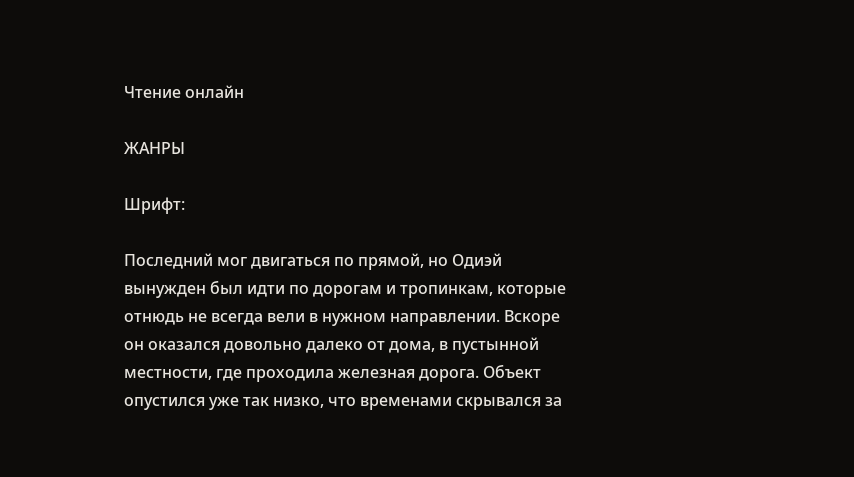Чтение онлайн

ЖАНРЫ

Шрифт:

Последний мог двигаться по прямой, но Одиэй вынужден был идти по дорогам и тропинкам, которые отнюдь не всегда вели в нужном направлении. Вскоре он оказался довольно далеко от дома, в пустынной местности, где проходила железная дорога. Объект опустился уже так низко, что временами скрывался за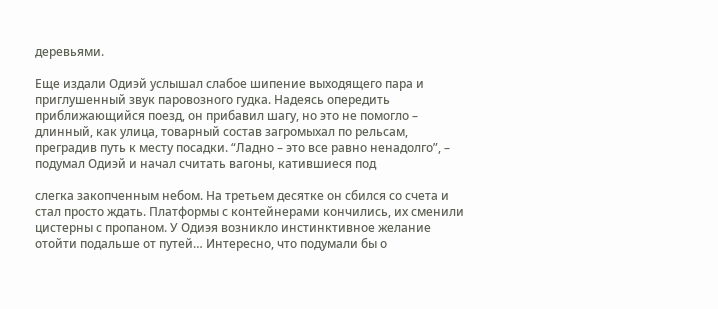деревьями.

Еще издали Одиэй услышал слабое шипение выходящего пара и приглушенный звук паровозного гудка. Надеясь опередить приближающийся поезд, он прибавил шагу, но это не помогло – длинный, как улица, товарный состав загромыхал по рельсам, преградив путь к месту посадки. “Ладно – это все равно ненадолго”, – подумал Одиэй и начал считать вагоны, катившиеся под

слегка закопченным небом. На третьем десятке он сбился со счета и стал просто ждать. Платформы с контейнерами кончились, их сменили цистерны с пропаном. У Одиэя возникло инстинктивное желание отойти подальше от путей… Интересно, что подумали бы о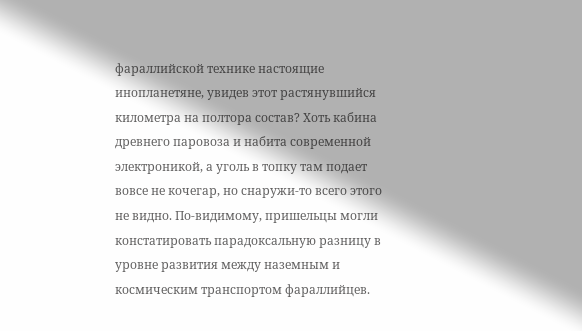фараллийской технике настоящие инопланетяне, увидев этот растянувшийся километра на полтора состав? Хоть кабина древнего паровоза и набита современной электроникой, а уголь в топку там подает вовсе не кочегар, но снаружи-то всего этого не видно. По-видимому, пришельцы могли констатировать парадоксальную разницу в уровне развития между наземным и космическим транспортом фараллийцев.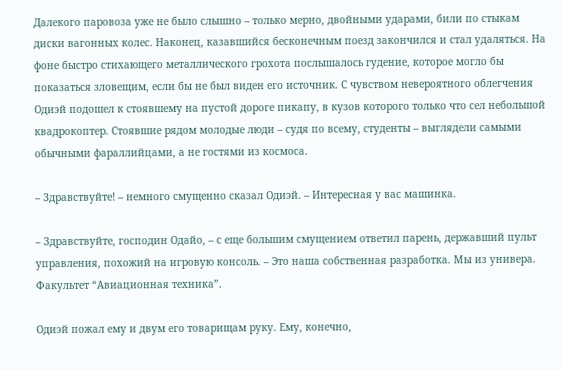Далекого паровоза уже не было слышно – только мерно, двойными ударами, били по стыкам диски вагонных колес. Наконец, казавшийся бесконечным поезд закончился и стал удаляться. На фоне быстро стихающего металлического грохота послышалось гудение, которое могло бы показаться зловещим, если бы не был виден его источник. С чувством невероятного облегчения Одиэй подошел к стоявшему на пустой дороге пикапу, в кузов которого только что сел небольшой квадрокоптер. Стоявшие рядом молодые люди – судя по всему, студенты – выглядели самыми обычными фараллийцами, а не гостями из космоса.

– Здравствуйте! – немного смущенно сказал Одиэй. – Интересная у вас машинка.

– Здравствуйте, господин Одайо, – с еще большим смущением ответил парень, державший пульт управления, похожий на игровую консоль. – Это наша собственная разработка. Мы из универа. Факультет “Авиационная техника”.

Одиэй пожал ему и двум его товарищам руку. Ему, конечно,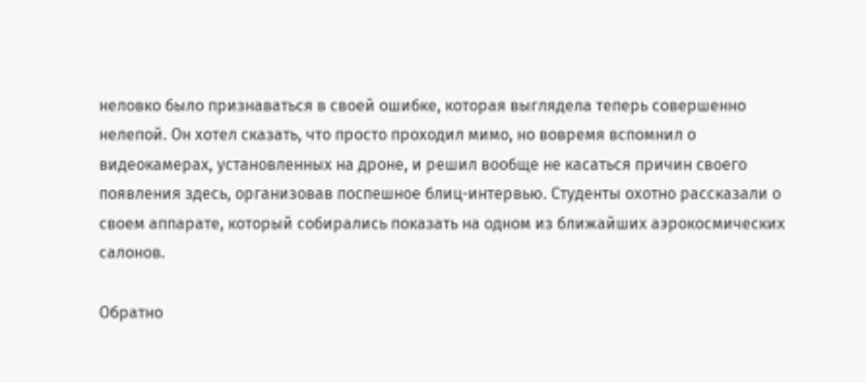неловко было признаваться в своей ошибке, которая выглядела теперь совершенно нелепой. Он хотел сказать, что просто проходил мимо, но вовремя вспомнил о видеокамерах, установленных на дроне, и решил вообще не касаться причин своего появления здесь, организовав поспешное блиц-интервью. Студенты охотно рассказали о своем аппарате, который собирались показать на одном из ближайших аэрокосмических салонов.

Обратно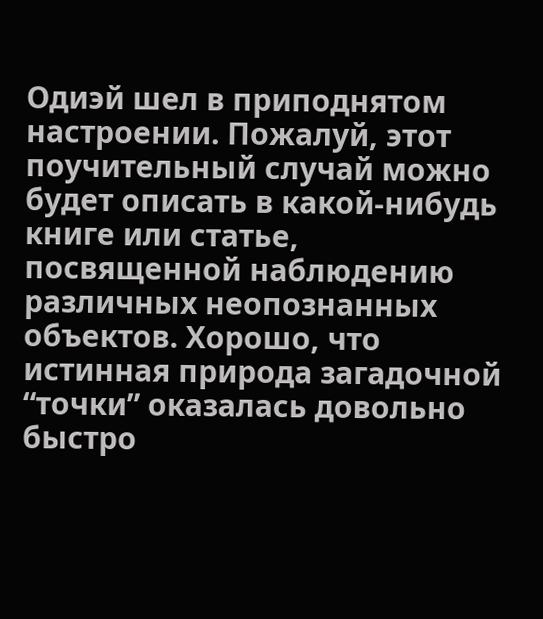Одиэй шел в приподнятом настроении. Пожалуй, этот поучительный случай можно будет описать в какой-нибудь книге или статье, посвященной наблюдению различных неопознанных объектов. Хорошо, что истинная природа загадочной “точки” оказалась довольно быстро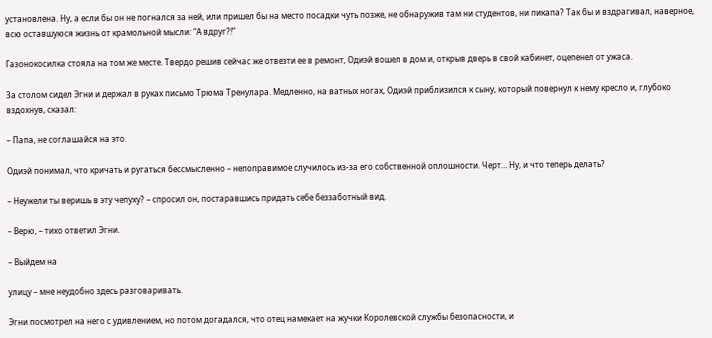установлена. Ну, а если бы он не погнался за ней, или пришел бы на место посадки чуть позже, не обнаружив там ни студентов, ни пикапа? Так бы и вздрагивал, наверное, всю оставшуюся жизнь от крамольной мысли: “А вдруг?!”

Газонокосилка стояла на том же месте. Твердо решив сейчас же отвезти ее в ремонт, Одиэй вошел в дом и, открыв дверь в свой кабинет, оцепенел от ужаса.

За столом сидел Эгни и держал в руках письмо Трюма Тренулара. Медленно, на ватных ногах, Одиэй приблизился к сыну, который повернул к нему кресло и, глубоко вздохнув, сказал:

– Папа, не соглашайся на это.

Одиэй понимал, что кричать и ругаться бессмысленно – непоправимое случилось из-за его собственной оплошности. Черт… Ну, и что теперь делать?

– Неужели ты веришь в эту чепуху? – спросил он, постаравшись придать себе беззаботный вид.

– Верю, – тихо ответил Эгни.

– Выйдем на

улицу – мне неудобно здесь разговаривать.

Эгни посмотрел на него с удивлением, но потом догадался, что отец намекает на жучки Королевской службы безопасности, и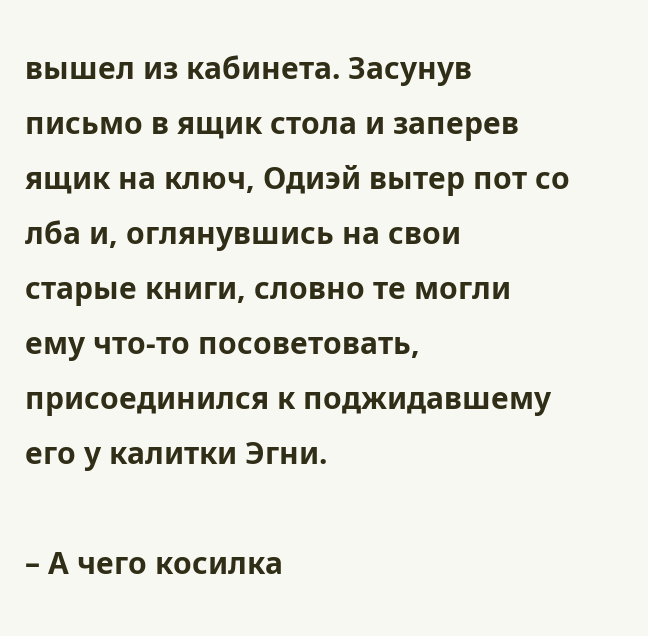вышел из кабинета. Засунув письмо в ящик стола и заперев ящик на ключ, Одиэй вытер пот со лба и, оглянувшись на свои старые книги, словно те могли ему что-то посоветовать, присоединился к поджидавшему его у калитки Эгни.

– А чего косилка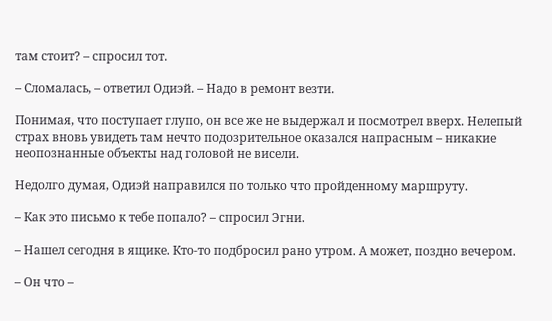там стоит? – спросил тот.

– Сломалась, – ответил Одиэй. – Надо в ремонт везти.

Понимая, что поступает глупо, он все же не выдержал и посмотрел вверх. Нелепый страх вновь увидеть там нечто подозрительное оказался напрасным – никакие неопознанные объекты над головой не висели.

Недолго думая, Одиэй направился по только что пройденному маршруту.

– Как это письмо к тебе попало? – спросил Эгни.

– Нашел сегодня в ящике. Кто-то подбросил рано утром. А может, поздно вечером.

– Он что –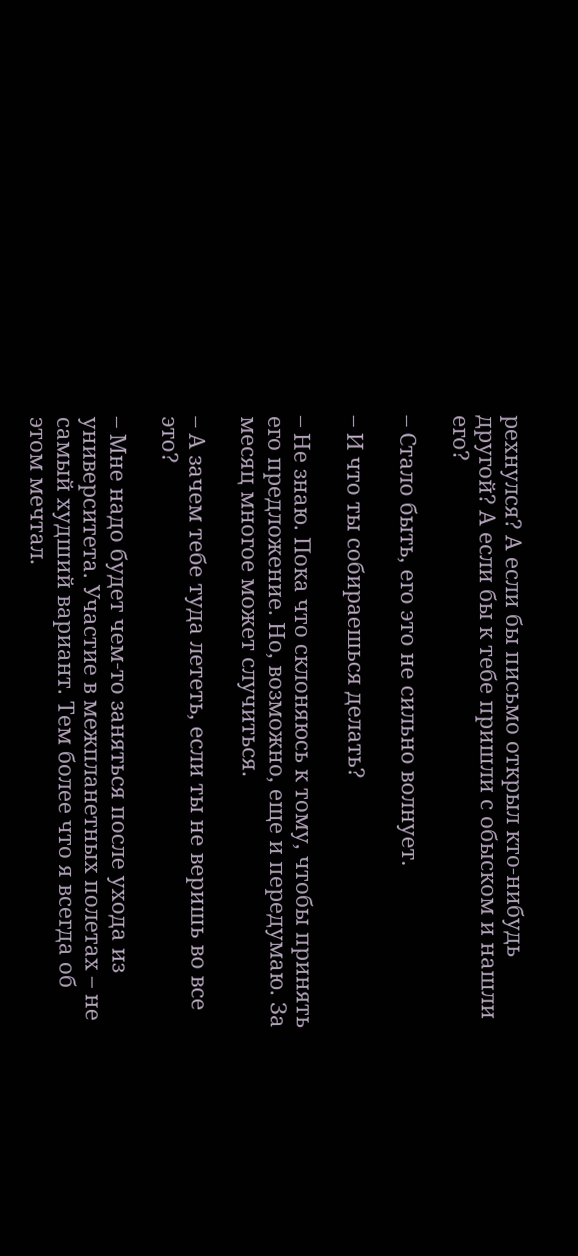рехнулся? А если бы письмо открыл кто-нибудь другой? А если бы к тебе пришли с обыском и нашли его?

– Стало быть, его это не сильно волнует.

– И что ты собираешься делать?

– Не знаю. Пока что склоняюсь к тому, чтобы принять его предложение. Но, возможно, еще и передумаю. За месяц многое может случиться.

– А зачем тебе туда лететь, если ты не веришь во все это?

– Мне надо будет чем-то заняться после ухода из университета. Участие в межпланетных полетах – не самый худший вариант. Тем более что я всегда об этом мечтал.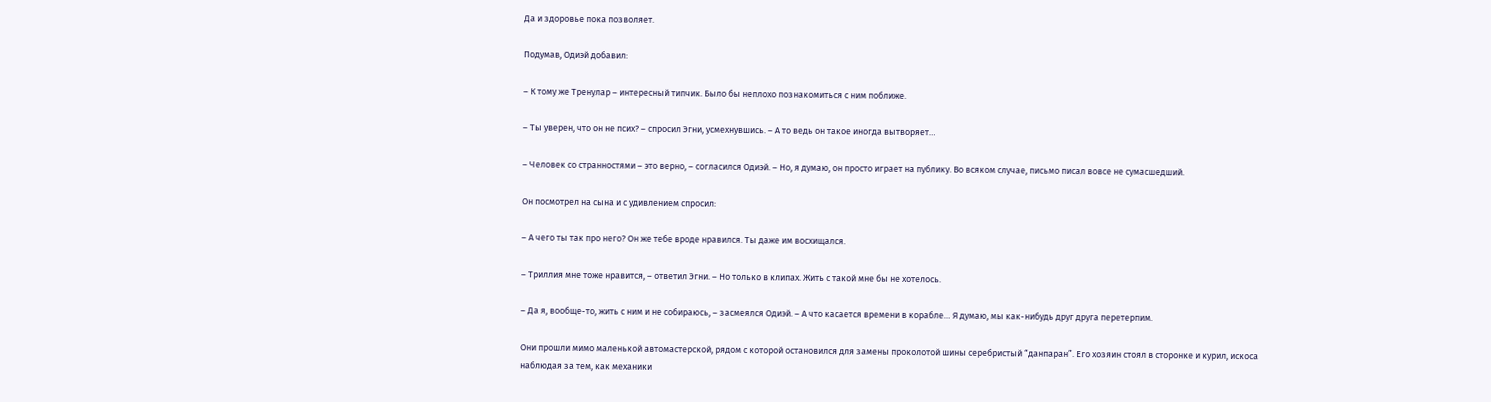Да и здоровье пока позволяет.

Подумав, Одиэй добавил:

– К тому же Тренулар – интересный типчик. Было бы неплохо познакомиться с ним поближе.

– Ты уверен, что он не псих? – спросил Эгни, усмехнувшись. – А то ведь он такое иногда вытворяет…

– Человек со странностями – это верно, – согласился Одиэй. – Но, я думаю, он просто играет на публику. Во всяком случае, письмо писал вовсе не сумасшедший.

Он посмотрел на сына и с удивлением спросил:

– А чего ты так про него? Он же тебе вроде нравился. Ты даже им восхищался.

– Триллия мне тоже нравится, – ответил Эгни. – Но только в клипах. Жить с такой мне бы не хотелось.

– Да я, вообще-то, жить с ним и не собираюсь, – засмеялся Одиэй. – А что касается времени в корабле… Я думаю, мы как-нибудь друг друга перетерпим.

Они прошли мимо маленькой автомастерской, рядом с которой остановился для замены проколотой шины серебристый “данпаран”. Его хозяин стоял в сторонке и курил, искоса наблюдая за тем, как механики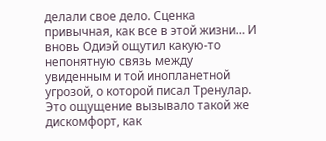делали свое дело. Сценка привычная, как все в этой жизни… И вновь Одиэй ощутил какую-то непонятную связь между увиденным и той инопланетной угрозой, о которой писал Тренулар. Это ощущение вызывало такой же дискомфорт, как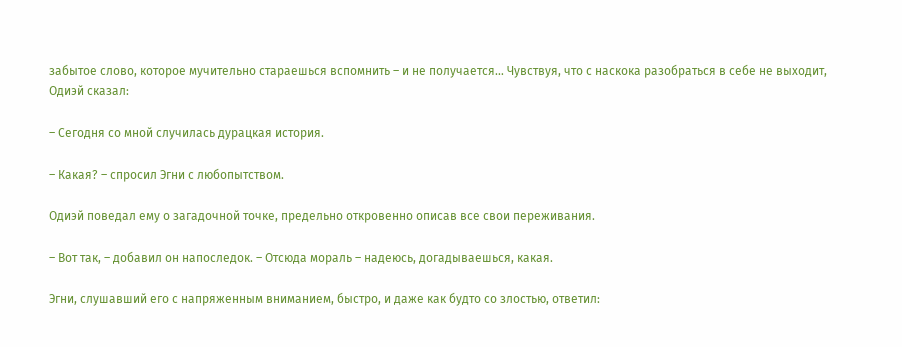забытое слово, которое мучительно стараешься вспомнить – и не получается… Чувствуя, что с наскока разобраться в себе не выходит, Одиэй сказал:

– Сегодня со мной случилась дурацкая история.

– Какая? – спросил Эгни с любопытством.

Одиэй поведал ему о загадочной точке, предельно откровенно описав все свои переживания.

– Вот так, – добавил он напоследок. – Отсюда мораль – надеюсь, догадываешься, какая.

Эгни, слушавший его с напряженным вниманием, быстро, и даже как будто со злостью, ответил: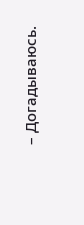– Догадываюсь.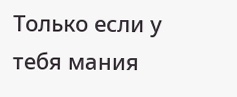Только если у тебя мания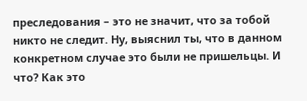преследования – это не значит, что за тобой никто не следит. Ну, выяснил ты, что в данном конкретном случае это были не пришельцы. И что? Как это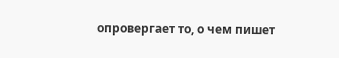опровергает то, о чем пишет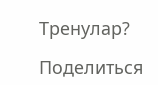Тренулар?

Поделиться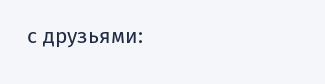с друзьями: